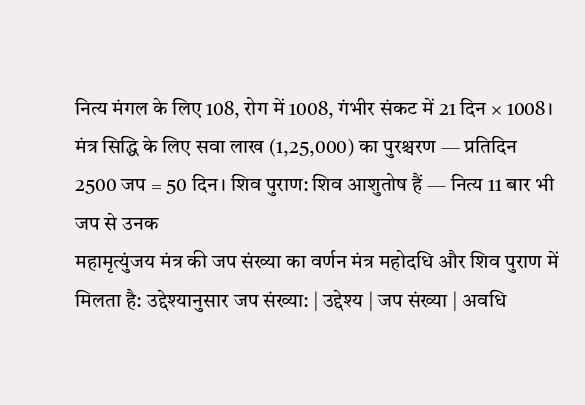नित्य मंगल के लिए 108, रोग में 1008, गंभीर संकट में 21 दिन × 1008। मंत्र सिद्धि के लिए सवा लाख (1,25,000) का पुरश्चरण — प्रतिदिन 2500 जप = 50 दिन। शिव पुराण: शिव आशुतोष हैं — नित्य 11 बार भी जप से उनक
महामृत्युंजय मंत्र की जप संख्या का वर्णन मंत्र महोदधि और शिव पुराण में मिलता है: उद्देश्यानुसार जप संख्या: | उद्देश्य | जप संख्या | अवधि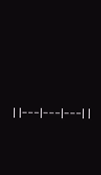| |---|---|---| |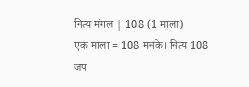नित्य मंगल | 108 (1 माला)
एक माला = 108 मनके। नित्य 108 जप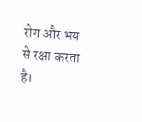रोग और भय से रक्षा करता है।